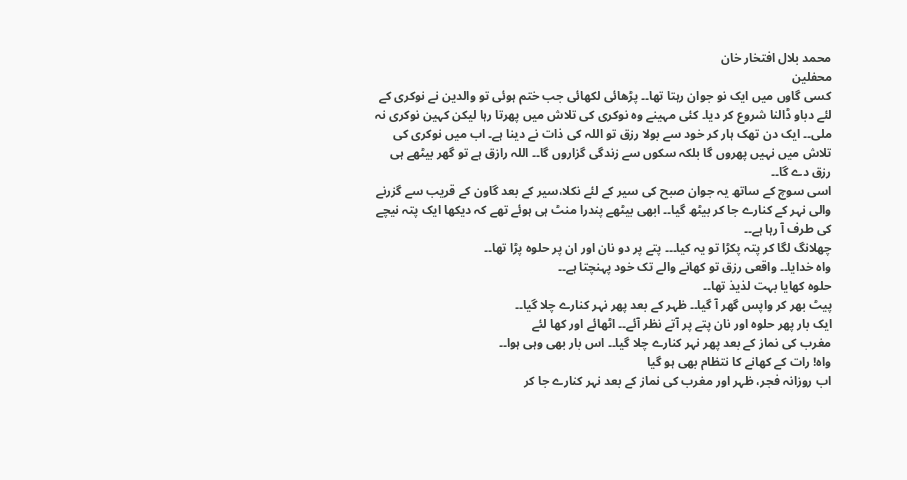محمد بلال افتخار خان
محفلین
کسی گاوں میں ایک نو جوان رہتا تھا۔۔ پڑھائی لکھائی جب ختم ہوئی تو والدین نے نوکری کے لئے دباو ڈالنا شروع کر دیا۔ کئی مہینے وہ نوکری کی تلاش میں پھرتا رہا لیکن کہین نوکری نہ ملی۔۔ ایک دن تھک ہار کر خود سے بولا رزق تو اللہ کی ذات نے دینا ہے۔ اب میں نوکری کی تلاش میں نہیں پھروں گا بلکہ سکوں سے زندگی گزاروں گا۔۔ اللہ رازق ہے تو گھر بیٹھے ہی رزق دے گا۔۔
اسی سوچ کے ساتھ یہ جوان صبح کی سیر کے لئے نکلا،سیر کے بعد گاون کے قریب سے گزرنے والی نہر کے کنارے جا کر بیٹھ گیا۔۔ ابھی بیٹھے پندرا منٹ ہی ہوئے تھے کہ دیکھا ایک پتہ نیچے کی طرف آ رہا ہے۔۔
چھلانگ لگا کر پتہ پکڑا تو یہ کیا۔۔۔ پتے پر دو نان اور ان پر حلوہ پڑا تھا۔۔
واہ خدایا۔۔ واقعی رزق تو کھانے والے تک خود پہنچتا ہے۔۔
حلوہ کھایا بہت لذیذ تھا۔۔
پیٹ بھر کر واپس گھر آ گیا۔۔ ظہر کے بعد پھر نہر کنارے چلا گیا۔۔
ایک بار پھر حلوہ اور نان پتے پر آتے نظر آئے۔۔ اٹھائے اور کھا لئے
مغرب کی نماز کے بعد پھر نہر کنارے چلا گیا۔۔ اس بار بھی وہی ہوا۔۔
واہ! رات کے کھانے کا نتظام بھی ہو گیا
اب روزانہ فجر، ظہر اور مغرب کی نماز کے بعد نہر کنارے جا کر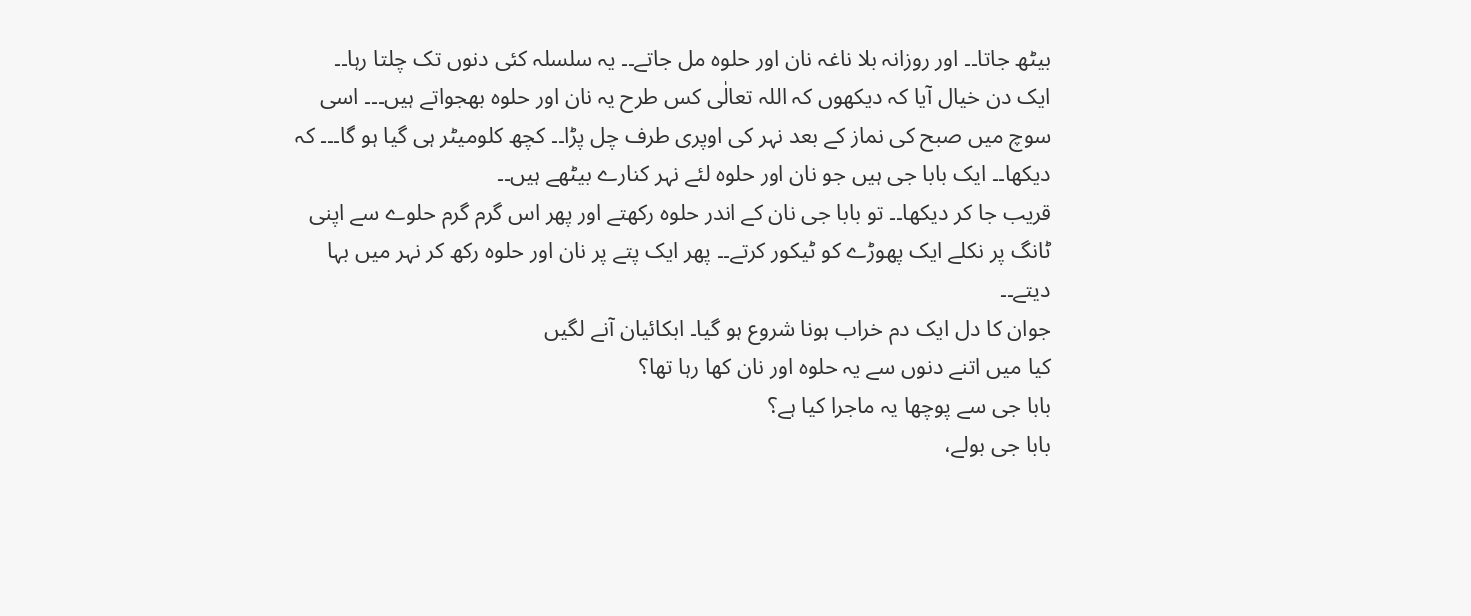بیٹھ جاتا۔۔ اور روزانہ بلا ناغہ نان اور حلوہ مل جاتے۔۔ یہ سلسلہ کئی دنوں تک چلتا رہا۔۔
ایک دن خیال آیا کہ دیکھوں کہ اللہ تعالٰی کس طرح یہ نان اور حلوہ بھجواتے ہیں۔۔۔ اسی سوچ میں صبح کی نماز کے بعد نہر کی اوپری طرف چل پڑا۔۔ کچھ کلومیٹر ہی گیا ہو گا۔۔۔ کہ دیکھا۔۔ ایک بابا جی ہیں جو نان اور حلوہ لئے نہر کنارے بیٹھے ہیں۔۔
قریب جا کر دیکھا۔۔ تو بابا جی نان کے اندر حلوہ رکھتے اور پھر اس گرم گرم حلوے سے اپنی ٹانگ پر نکلے ایک پھوڑے کو ٹیکور کرتے۔۔ پھر ایک پتے پر نان اور حلوہ رکھ کر نہر میں بہا دیتے۔۔
جوان کا دل ایک دم خراب ہونا شروع ہو گیا۔ ابکائیان آنے لگیں
کیا میں اتنے دنوں سے یہ حلوہ اور نان کھا رہا تھا؟
بابا جی سے پوچھا یہ ماجرا کیا ہے؟
بابا جی بولے،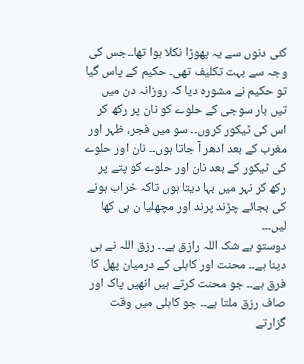کئی دنوں سے یہ پھوڑا نکلا ہوا تھا۔۔جس کی وجہ سے بہت تکلیف تھی۔ حکیم کے پاس گیا تو حکیم نے مشورہ دیا کہ روزانہ دن میں تیں بار سوجی کے حلوے کو نان پر رکھ کر اس کی ٹیکور کروں۔۔ سو میں فجر، ظہر اور مغرب کے بعد ادھر آ جاتا ہوں۔۔ نان اور حلوے کی ٹیکور کے بعد نان اور حلوے کو پتے پر رکھ کر نہر میں بہا دیتا ہوں تاکہ خراب ہونے کی بجائے چڑند پرند اور مچھلیا ن ہی کھا لیں۔۔۔
دوستو بے شک اللہ رازق ہے۔۔ رزق اللہ نے ہی دینا ہے۔۔ محنت اور کاہلی کے درمیان پھل کا فرق ہے۔۔ جو محنت کرتے ہیں انھیں پاک اور صاف رزق ملتا ہے۔۔ جو کاہلی میں وقت گزارتے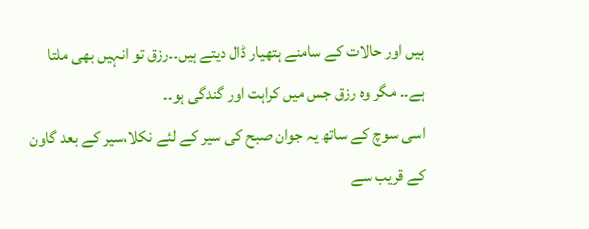ہیں اور حالات کے سامنے ہتھیار ڈال دیتے ہیں۔۔رزق تو انہیں بھی ملتا ہے۔۔ مگر وہ رزق جس میں کراہت اور گندگی ہو۔۔
اسی سوچ کے ساتھ یہ جوان صبح کی سیر کے لئے نکلا،سیر کے بعد گاون کے قریب سے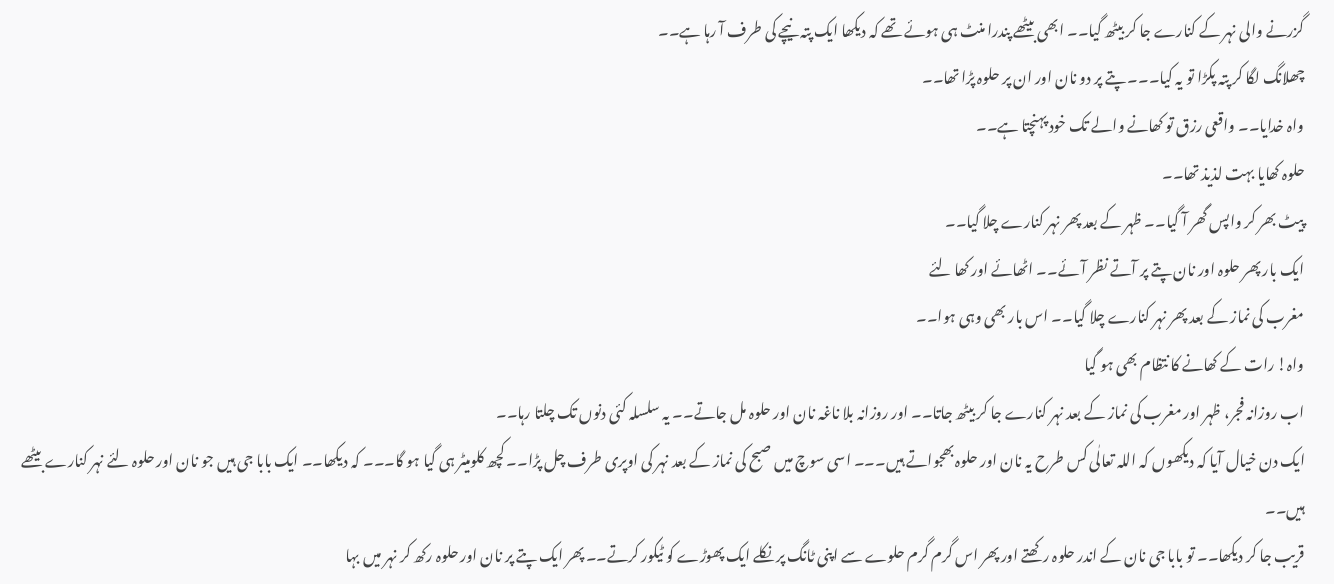گزرنے والی نہر کے کنارے جا کر بیٹھ گیا۔۔ ابھی بیٹھے پندرا منٹ ہی ہوئے تھے کہ دیکھا ایک پتہ نیچے کی طرف آ رہا ہے۔۔
چھلانگ لگا کر پتہ پکڑا تو یہ کیا۔۔۔ پتے پر دو نان اور ان پر حلوہ پڑا تھا۔۔
واہ خدایا۔۔ واقعی رزق تو کھانے والے تک خود پہنچتا ہے۔۔
حلوہ کھایا بہت لذیذ تھا۔۔
پیٹ بھر کر واپس گھر آ گیا۔۔ ظہر کے بعد پھر نہر کنارے چلا گیا۔۔
ایک بار پھر حلوہ اور نان پتے پر آتے نظر آئے۔۔ اٹھائے اور کھا لئے
مغرب کی نماز کے بعد پھر نہر کنارے چلا گیا۔۔ اس بار بھی وہی ہوا۔۔
واہ! رات کے کھانے کا نتظام بھی ہو گیا
اب روزانہ فجر، ظہر اور مغرب کی نماز کے بعد نہر کنارے جا کر بیٹھ جاتا۔۔ اور روزانہ بلا ناغہ نان اور حلوہ مل جاتے۔۔ یہ سلسلہ کئی دنوں تک چلتا رہا۔۔
ایک دن خیال آیا کہ دیکھوں کہ اللہ تعالٰی کس طرح یہ نان اور حلوہ بھجواتے ہیں۔۔۔ اسی سوچ میں صبح کی نماز کے بعد نہر کی اوپری طرف چل پڑا۔۔ کچھ کلومیٹر ہی گیا ہو گا۔۔۔ کہ دیکھا۔۔ ایک بابا جی ہیں جو نان اور حلوہ لئے نہر کنارے بیٹھے ہیں۔۔
قریب جا کر دیکھا۔۔ تو بابا جی نان کے اندر حلوہ رکھتے اور پھر اس گرم گرم حلوے سے اپنی ٹانگ پر نکلے ایک پھوڑے کو ٹیکور کرتے۔۔ پھر ایک پتے پر نان اور حلوہ رکھ کر نہر میں بہا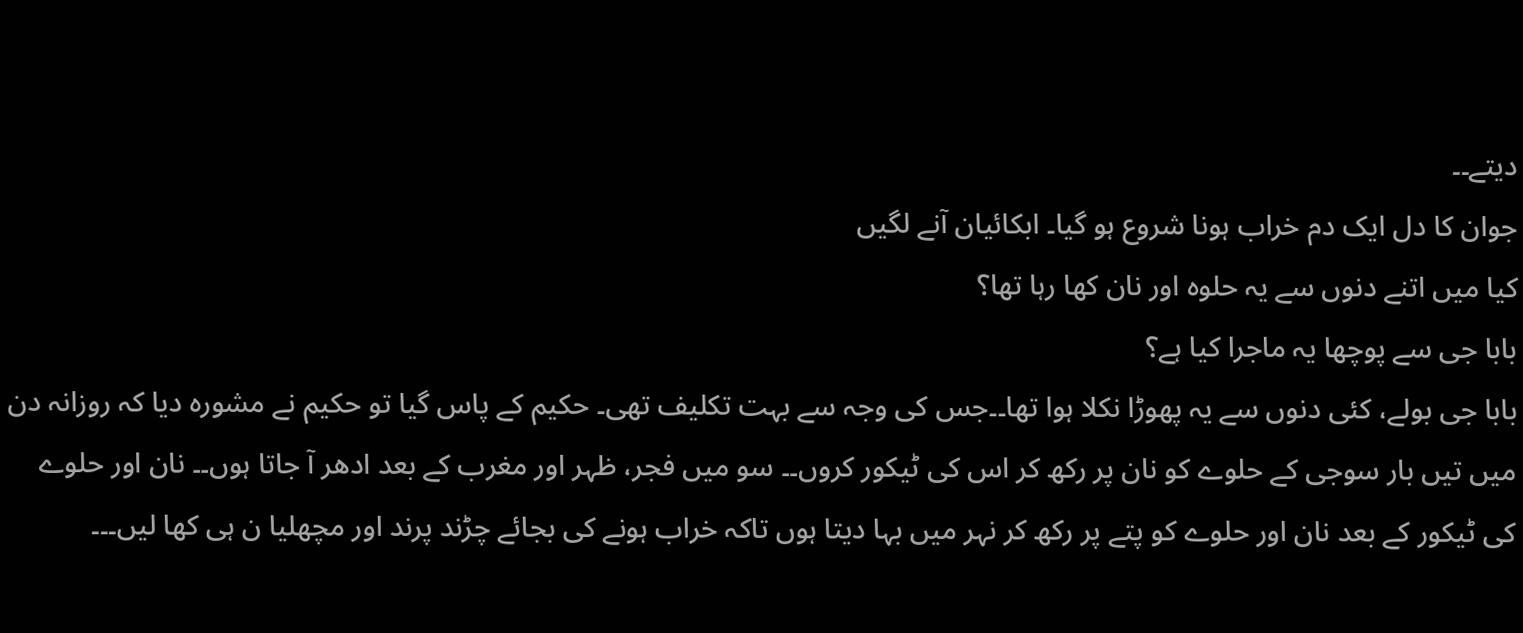دیتے۔۔
جوان کا دل ایک دم خراب ہونا شروع ہو گیا۔ ابکائیان آنے لگیں
کیا میں اتنے دنوں سے یہ حلوہ اور نان کھا رہا تھا؟
بابا جی سے پوچھا یہ ماجرا کیا ہے؟
بابا جی بولے، کئی دنوں سے یہ پھوڑا نکلا ہوا تھا۔۔جس کی وجہ سے بہت تکلیف تھی۔ حکیم کے پاس گیا تو حکیم نے مشورہ دیا کہ روزانہ دن میں تیں بار سوجی کے حلوے کو نان پر رکھ کر اس کی ٹیکور کروں۔۔ سو میں فجر، ظہر اور مغرب کے بعد ادھر آ جاتا ہوں۔۔ نان اور حلوے کی ٹیکور کے بعد نان اور حلوے کو پتے پر رکھ کر نہر میں بہا دیتا ہوں تاکہ خراب ہونے کی بجائے چڑند پرند اور مچھلیا ن ہی کھا لیں۔۔۔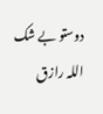دوستو بے شک اللہ رازق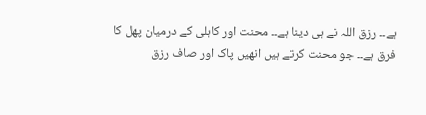ہے۔۔ رزق اللہ نے ہی دینا ہے۔۔ محنت اور کاہلی کے درمیان پھل کا فرق ہے۔۔ جو محنت کرتے ہیں انھیں پاک اور صاف رزق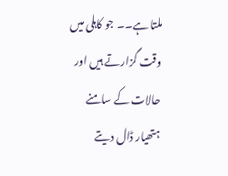ملتا ہے۔۔ جو کاہلی میں وقت گزارتے ہیں اور حالات کے سامنے ہتھیار ڈال دیتے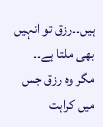ہیں۔۔رزق تو انہیں بھی ملتا ہے۔۔ مگر وہ رزق جس میں کراہت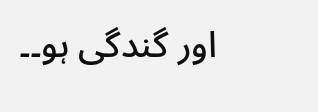اور گندگی ہو۔۔